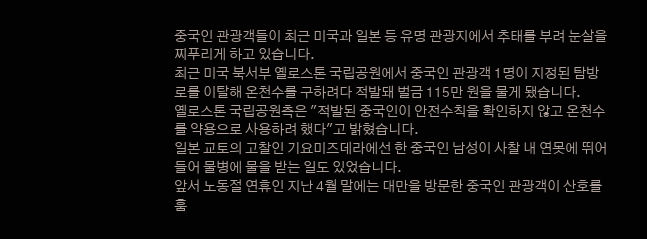중국인 관광객들이 최근 미국과 일본 등 유명 관광지에서 추태를 부려 눈살을 찌푸리게 하고 있습니다.
최근 미국 북서부 옐로스톤 국립공원에서 중국인 관광객 1명이 지정된 탐방로를 이탈해 온천수를 구하려다 적발돼 벌금 115만 원을 물게 됐습니다.
옐로스톤 국립공원측은 "적발된 중국인이 안전수칙을 확인하지 않고 온천수를 약용으로 사용하려 했다"고 밝혔습니다.
일본 교토의 고찰인 기요미즈데라에선 한 중국인 남성이 사찰 내 연못에 뛰어들어 물병에 물을 받는 일도 있었습니다.
앞서 노동절 연휴인 지난 4월 말에는 대만을 방문한 중국인 관광객이 산호를 훔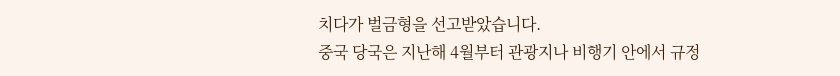치다가 벌금형을 선고받았습니다.
중국 당국은 지난해 4월부터 관광지나 비행기 안에서 규정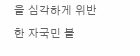을 심각하게 위반한 자국민 블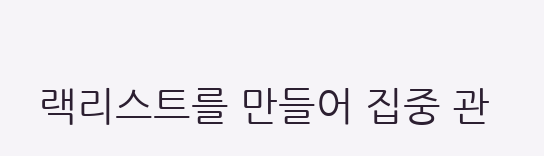랙리스트를 만들어 집중 관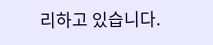리하고 있습니다.